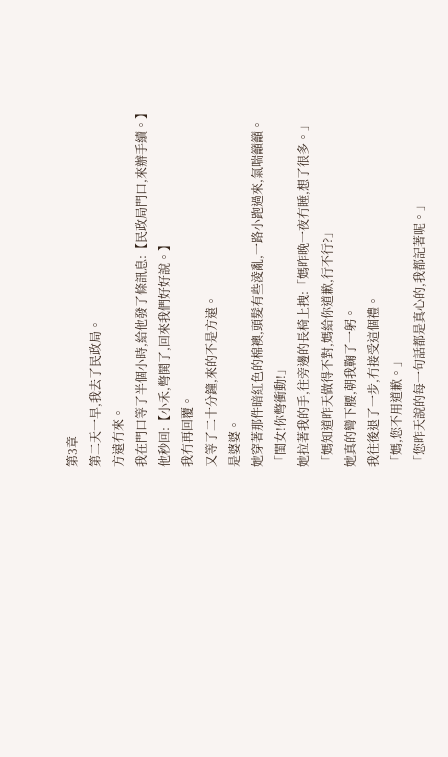第3章
第二天一早,我去了民政局。
方遠冇來。
我在門口等了半個小時,給他發了條訊息:【民政局門口,來辦手續。】
他秒回:【小禾,彆鬨了,回來我們好好說。】
我冇再回覆。
又等了二十分鐘,來的不是方遠。
是婆婆。
她穿著那件暗紅色的棉襖,頭髮有些淩亂,一路小跑過來,氣喘籲籲。
「閨女!你彆衝動!」
她拉著我的手,往旁邊的長椅上拽:「媽昨晚一夜冇睡,想了很多。」
「媽知道昨天做得不對,媽給你道歉,行不行?」
她真的彎下腰,朝我鞠了一躬。
我往後退了一步,冇接受這個禮。
「媽,您不用道歉。」
「您昨天說的每一句話都是真心的,我都記著呢。」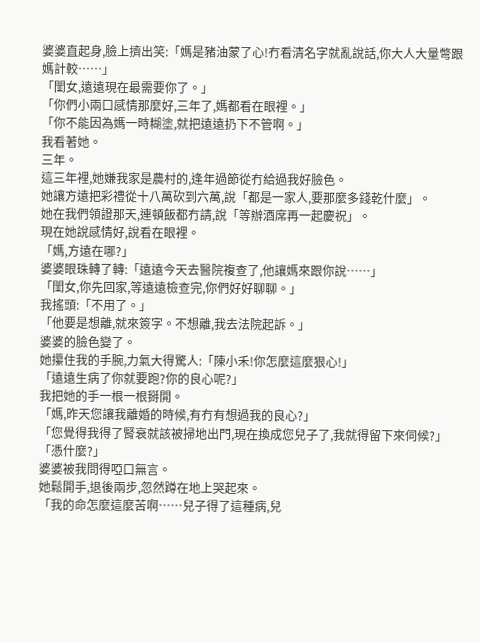婆婆直起身,臉上擠出笑:「媽是豬油蒙了心!冇看清名字就亂說話,你大人大量彆跟媽計較……」
「閨女,遠遠現在最需要你了。」
「你們小兩口感情那麼好,三年了,媽都看在眼裡。」
「你不能因為媽一時糊塗,就把遠遠扔下不管啊。」
我看著她。
三年。
這三年裡,她嫌我家是農村的,逢年過節從冇給過我好臉色。
她讓方遠把彩禮從十八萬砍到六萬,說「都是一家人,要那麼多錢乾什麼」。
她在我們領證那天,連頓飯都冇請,說「等辦酒席再一起慶祝」。
現在她說感情好,說看在眼裡。
「媽,方遠在哪?」
婆婆眼珠轉了轉:「遠遠今天去醫院複查了,他讓媽來跟你說……」
「閨女,你先回家,等遠遠檢查完,你們好好聊聊。」
我搖頭:「不用了。」
「他要是想離,就來簽字。不想離,我去法院起訴。」
婆婆的臉色變了。
她攥住我的手腕,力氣大得驚人:「陳小禾!你怎麼這麼狠心!」
「遠遠生病了你就要跑?你的良心呢?」
我把她的手一根一根掰開。
「媽,昨天您讓我離婚的時候,有冇有想過我的良心?」
「您覺得我得了腎衰就該被掃地出門,現在換成您兒子了,我就得留下來伺候?」
「憑什麼?」
婆婆被我問得啞口無言。
她鬆開手,退後兩步,忽然蹲在地上哭起來。
「我的命怎麼這麼苦啊……兒子得了這種病,兒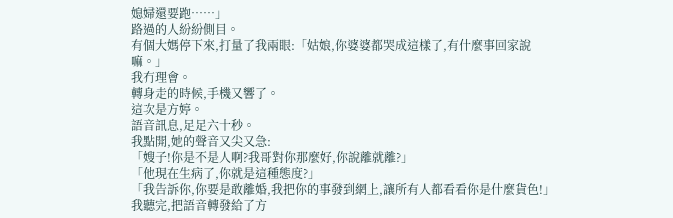媳婦還要跑……」
路過的人紛紛側目。
有個大媽停下來,打量了我兩眼:「姑娘,你婆婆都哭成這樣了,有什麼事回家說嘛。」
我冇理會。
轉身走的時候,手機又響了。
這次是方婷。
語音訊息,足足六十秒。
我點開,她的聲音又尖又急:
「嫂子!你是不是人啊?我哥對你那麼好,你說離就離?」
「他現在生病了,你就是這種態度?」
「我告訴你,你要是敢離婚,我把你的事發到網上,讓所有人都看看你是什麼貨色!」
我聽完,把語音轉發給了方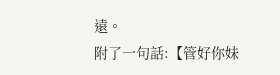遠。
附了一句話:【管好你妹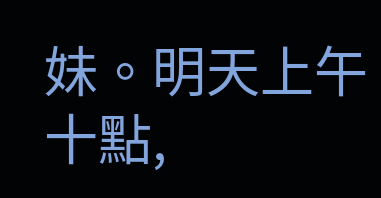妹。明天上午十點,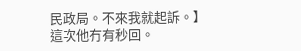民政局。不來我就起訴。】
這次他冇有秒回。